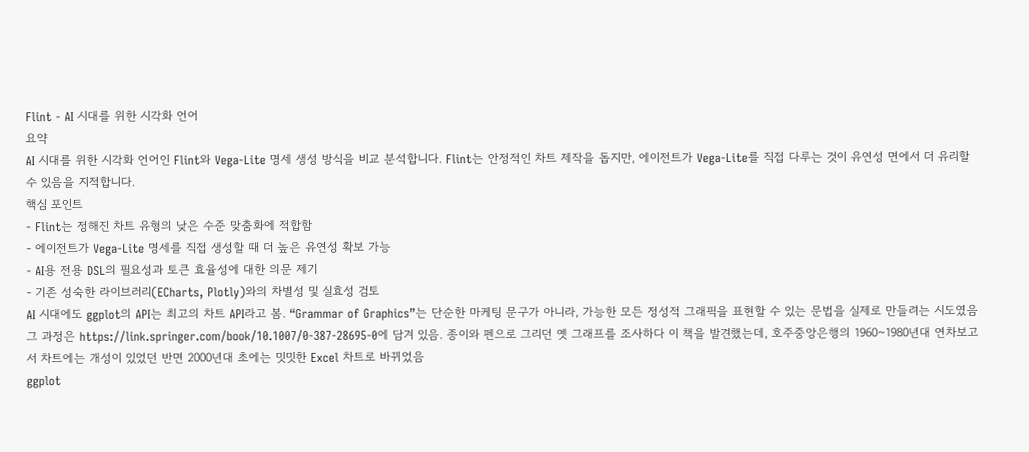Flint - AI 시대를 위한 시각화 언어
요약
AI 시대를 위한 시각화 언어인 Flint와 Vega-Lite 명세 생성 방식을 비교 분석합니다. Flint는 안정적인 차트 제작을 돕지만, 에이전트가 Vega-Lite를 직접 다루는 것이 유연성 면에서 더 유리할 수 있음을 지적합니다.
핵심 포인트
- Flint는 정해진 차트 유형의 낮은 수준 맞춤화에 적합함
- 에이전트가 Vega-Lite 명세를 직접 생성할 때 더 높은 유연성 확보 가능
- AI용 전용 DSL의 필요성과 토큰 효율성에 대한 의문 제기
- 기존 성숙한 라이브러리(ECharts, Plotly)와의 차별성 및 실효성 검토
AI 시대에도 ggplot의 API는 최고의 차트 API라고 봄. “Grammar of Graphics”는 단순한 마케팅 문구가 아니라, 가능한 모든 정성적 그래픽을 표현할 수 있는 문법을 실제로 만들려는 시도였음
그 과정은 https://link.springer.com/book/10.1007/0-387-28695-0에 담겨 있음. 종이와 펜으로 그리던 옛 그래프를 조사하다 이 책을 발견했는데, 호주중앙은행의 1960~1980년대 연차보고서 차트에는 개성이 있었던 반면 2000년대 초에는 밋밋한 Excel 차트로 바뀌었음
ggplot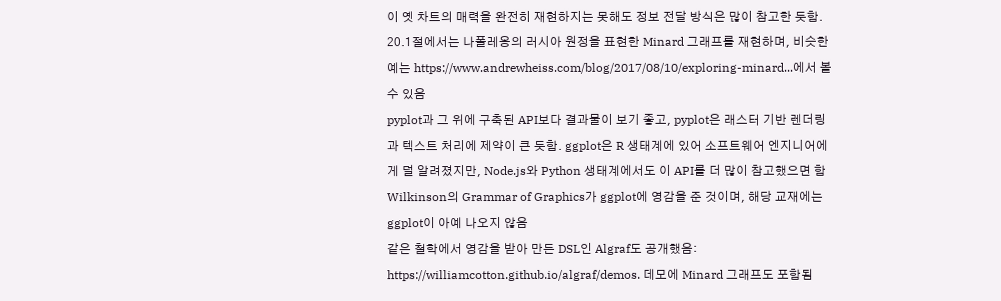이 옛 차트의 매력을 완전히 재현하지는 못해도 정보 전달 방식은 많이 참고한 듯함. 20.1절에서는 나폴레옹의 러시아 원정을 표현한 Minard 그래프를 재현하며, 비슷한 예는 https://www.andrewheiss.com/blog/2017/08/10/exploring-minard...에서 볼 수 있음
pyplot과 그 위에 구축된 API보다 결과물이 보기 좋고, pyplot은 래스터 기반 렌더링과 텍스트 처리에 제약이 큰 듯함. ggplot은 R 생태계에 있어 소프트웨어 엔지니어에게 덜 알려졌지만, Node.js와 Python 생태계에서도 이 API를 더 많이 참고했으면 함
Wilkinson의 Grammar of Graphics가 ggplot에 영감을 준 것이며, 해당 교재에는 ggplot이 아예 나오지 않음
같은 철학에서 영감을 받아 만든 DSL인 Algraf도 공개했음: https://williamcotton.github.io/algraf/demos. 데모에 Minard 그래프도 포함됨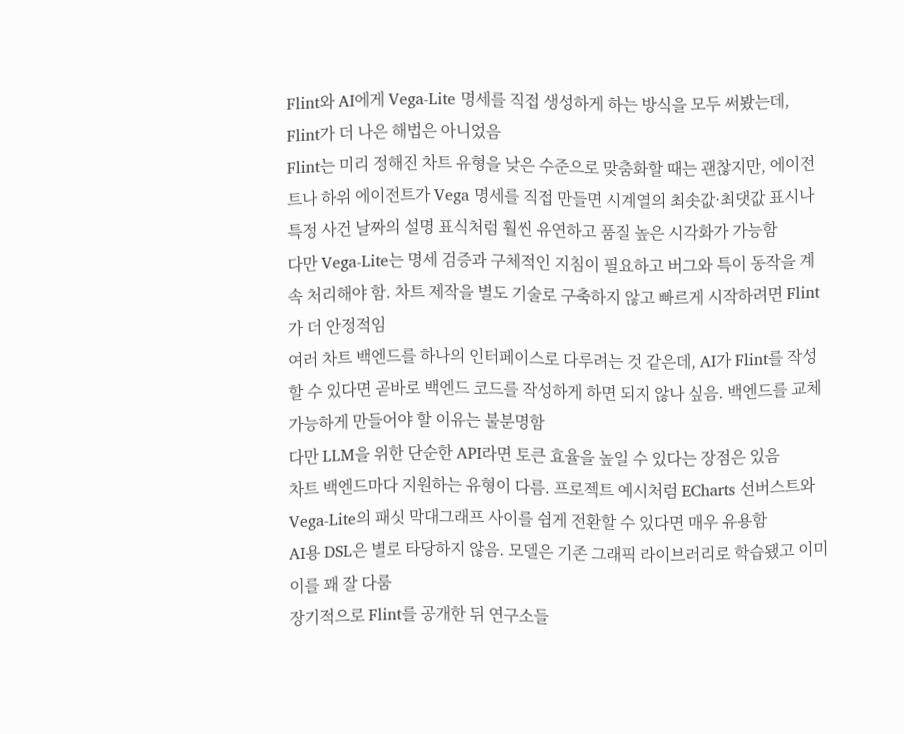Flint와 AI에게 Vega-Lite 명세를 직접 생성하게 하는 방식을 모두 써봤는데, Flint가 더 나은 해법은 아니었음
Flint는 미리 정해진 차트 유형을 낮은 수준으로 맞춤화할 때는 괜찮지만, 에이전트나 하위 에이전트가 Vega 명세를 직접 만들면 시계열의 최솟값·최댓값 표시나 특정 사건 날짜의 설명 표식처럼 훨씬 유연하고 품질 높은 시각화가 가능함
다만 Vega-Lite는 명세 검증과 구체적인 지침이 필요하고 버그와 특이 동작을 계속 처리해야 함. 차트 제작을 별도 기술로 구축하지 않고 빠르게 시작하려면 Flint가 더 안정적임
여러 차트 백엔드를 하나의 인터페이스로 다루려는 것 같은데, AI가 Flint를 작성할 수 있다면 곧바로 백엔드 코드를 작성하게 하면 되지 않나 싶음. 백엔드를 교체 가능하게 만들어야 할 이유는 불분명함
다만 LLM을 위한 단순한 API라면 토큰 효율을 높일 수 있다는 장점은 있음
차트 백엔드마다 지원하는 유형이 다름. 프로젝트 예시처럼 ECharts 선버스트와 Vega-Lite의 패싯 막대그래프 사이를 쉽게 전환할 수 있다면 매우 유용함
AI용 DSL은 별로 타당하지 않음. 모델은 기존 그래픽 라이브러리로 학습됐고 이미 이를 꽤 잘 다룸
장기적으로 Flint를 공개한 뒤 연구소들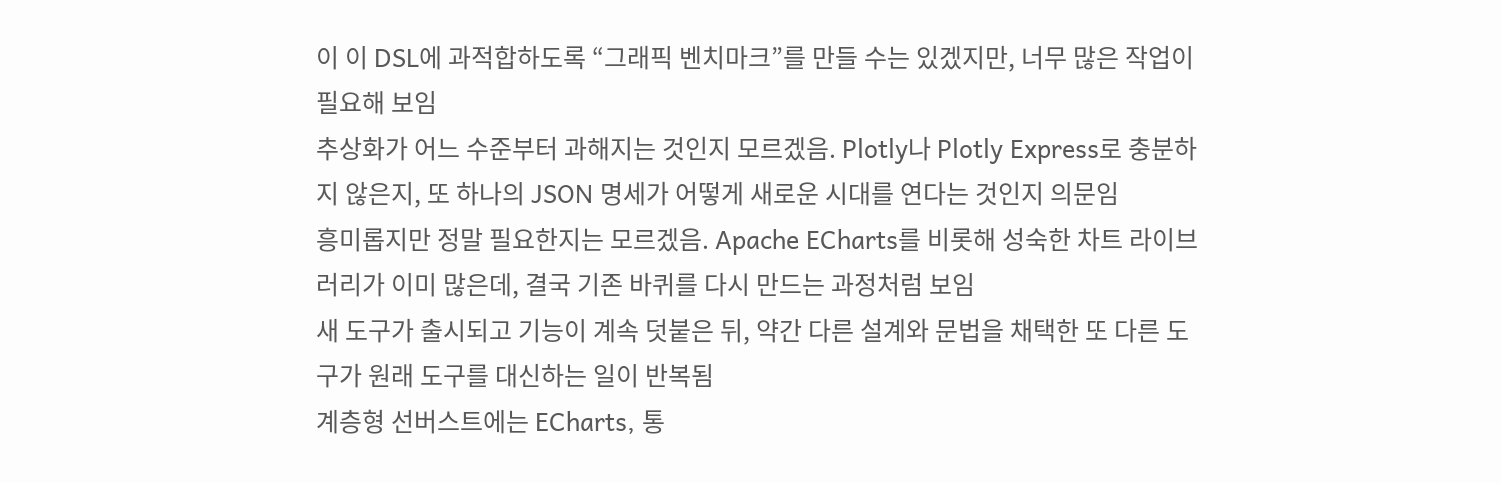이 이 DSL에 과적합하도록 “그래픽 벤치마크”를 만들 수는 있겠지만, 너무 많은 작업이 필요해 보임
추상화가 어느 수준부터 과해지는 것인지 모르겠음. Plotly나 Plotly Express로 충분하지 않은지, 또 하나의 JSON 명세가 어떻게 새로운 시대를 연다는 것인지 의문임
흥미롭지만 정말 필요한지는 모르겠음. Apache ECharts를 비롯해 성숙한 차트 라이브러리가 이미 많은데, 결국 기존 바퀴를 다시 만드는 과정처럼 보임
새 도구가 출시되고 기능이 계속 덧붙은 뒤, 약간 다른 설계와 문법을 채택한 또 다른 도구가 원래 도구를 대신하는 일이 반복됨
계층형 선버스트에는 ECharts, 통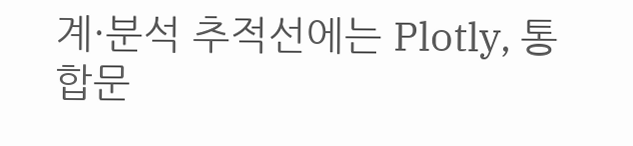계·분석 추적선에는 Plotly, 통합문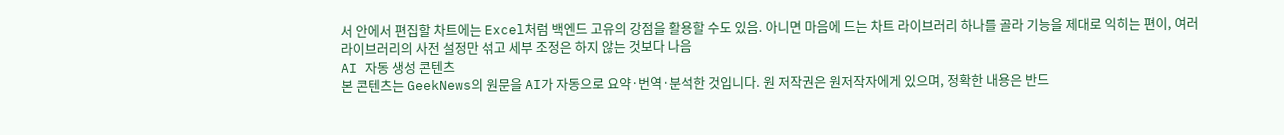서 안에서 편집할 차트에는 Excel처럼 백엔드 고유의 강점을 활용할 수도 있음. 아니면 마음에 드는 차트 라이브러리 하나를 골라 기능을 제대로 익히는 편이, 여러 라이브러리의 사전 설정만 섞고 세부 조정은 하지 않는 것보다 나음
AI 자동 생성 콘텐츠
본 콘텐츠는 GeekNews의 원문을 AI가 자동으로 요약·번역·분석한 것입니다. 원 저작권은 원저작자에게 있으며, 정확한 내용은 반드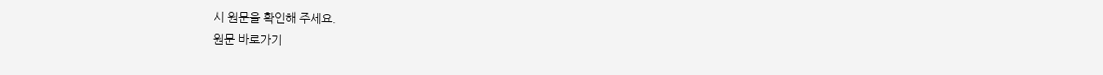시 원문을 확인해 주세요.
원문 바로가기